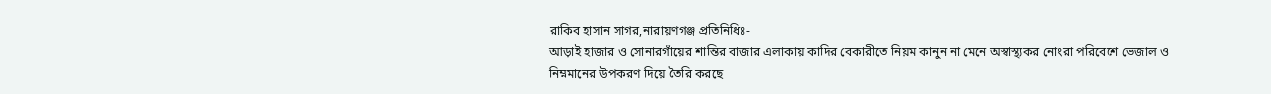রাকিব হাসান সাগর,নারায়ণগঞ্জ প্রতিনিধিঃ-
আড়াই হাজার ও সোনারগাঁয়ের শান্তির বাজার এলাকায় কাদির বেকারীতে নিয়ম কানুন না মেনে অস্বাস্থ্যকর নোংরা পরিবেশে ভেজাল ও নিম্নমানের উপকরণ দিয়ে তৈরি করছে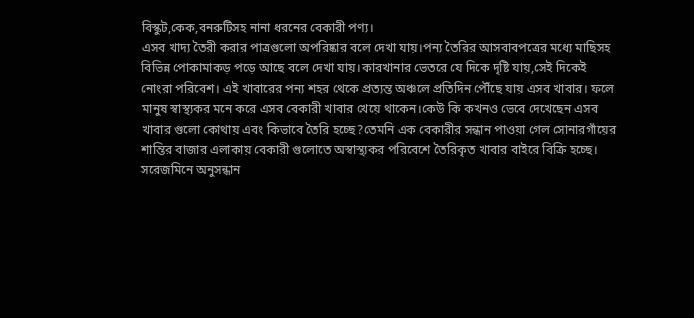বিস্কুট,কেক,বনরুটিসহ নানা ধরনের বেকারী পণ্য।
এসব খাদ্য তৈরী করার পাত্রগুলো অপরিষ্কার বলে দেখা যায়।পন্য তৈরির আসবাবপত্রের মধ্যে মাছিসহ বিভিন্ন পোকামাকড় পড়ে আছে বলে দেখা যায়।কারখানার ভেতরে যে দিকে দৃষ্টি যায়,সেই দিকেই নোংরা পরিবেশ। এই খাবারের পন্য শহর থেকে প্রত্যন্ত অঞ্চলে প্রতিদিন পৌঁছে যায় এসব খাবার। ফলে মানুষ স্বাস্থ্যকর মনে করে এসব বেকারী খাবার খেয়ে থাকেন।কেউ কি কখনও ভেবে দেখেছেন এসব খাবার গুলো কোথায় এবং কিভাবে তৈরি হচ্ছে?তেমনি এক বেকারীর সন্ধান পাওয়া গেল সোনারগাঁয়ের শান্তির বাজার এলাকায় বেকারী গুলোতে অস্বাস্থ্যকর পরিবেশে তৈরিকৃত খাবার বাইরে বিক্রি হচ্ছে।
সরেজমিনে অনুসন্ধান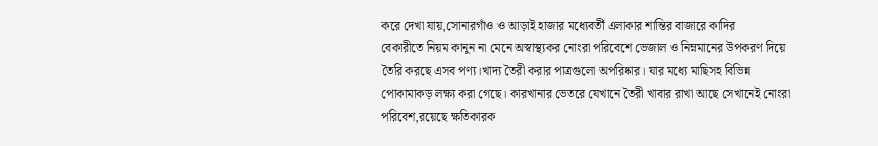করে দেখা যায়,সোনারগাঁও ও আড়াই হাজার মধ্যেবর্তী এলাকার শান্তির বাজারে কাদির
বেকারীতে নিয়ম কানুন না মেনে অস্বাস্থ্যকর নোংরা পরিবেশে ভেজাল ও নিম্নমানের উপকরণ দিয়ে তৈরি করছে এসব পণ্য।খাদ্য তৈরী করার পাত্রগুলো অপরিষ্কার। যার মধ্যে মাছিসহ বিভিন্ন পোকামাকড় লক্ষ্য করা গেছে। কারখানার ভেতরে যেখানে তৈরী খাবার রাখা আছে সেখানেই নোংরা পরিবেশ,রয়েছে ক্ষতিকারক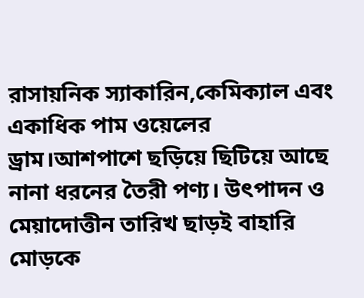রাসায়নিক স্যাকারিন,কেমিক্যাল এবং একাধিক পাম ওয়েলের ড্রাম।আশপাশে ছড়িয়ে ছিটিয়ে আছে নানা ধরনের তৈরী পণ্য। উৎপাদন ও মেয়াদোত্তীন তারিখ ছাড়ই বাহারি মোড়কে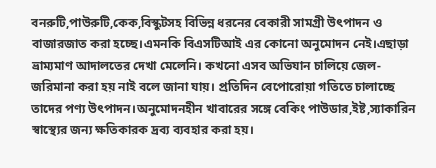বনরুটি,পাউরুটি,কেক,বিস্কুটসহ বিভিন্ন ধরনের বেকারী সামগ্রী উৎপাদন ও বাজারজাত করা হচ্ছে।এমনকি বিএসটিআই এর কোনো অনুমোদন নেই।এছাড়া ভ্রাম্যমাণ আদালতের দেখা মেলেনি। কখনো এসব অভিযান চালিয়ে জেল-জরিমানা করা হয় নাই বলে জানা যায়। প্রতিদিন বেপোরোয়া গতিতে চালাচ্ছে তাদের পণ্য উৎপাদন।অনুমোদনহীন খাবারের সঙ্গে বেকিং পাউডার,ইষ্ট,স্যাকারিন স্বাস্থ্যের জন্য ক্ষতিকারক দ্রব্য ব্যবহার করা হয়।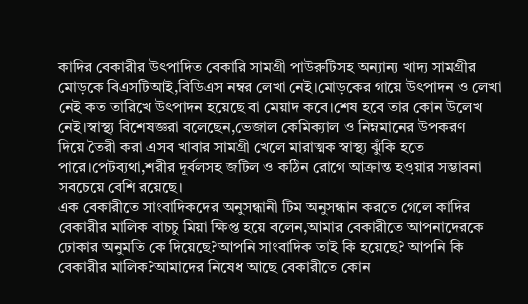কাদির বেকারীর উৎপাদিত বেকারি সামগ্রী পাউরুটিসহ অন্যান্য খাদ্য সামগ্রীর মোড়কে বিএসটিআই,বিডিএস নম্বর লেখা নেই।মোড়কের গায়ে উৎপাদন ও লেখা নেই কত তারিখে উৎপাদন হয়েছে বা মেয়াদ কবে।শেষ হবে তার কোন উলেখ নেই।স্বাস্থ্য বিশেষজ্ঞরা বলেছেন,ভেজাল কেমিক্যাল ও নিম্নমানের উপকরণ
দিয়ে তৈরী করা এসব খাবার সামগ্রী খেলে মারাত্মক স্বাস্থ্য ঝুঁকি হতে পারে।পেটব্যথা,শরীর দূর্বলসহ জটিল ও কঠিন রোগে আক্রান্ত হও়য়ার সম্ভাবনা সবচেয়ে বেশি রয়েছে।
এক বেকারীতে সাংবাদিকদের অনুসন্ধানী টিম অনুসন্ধান করতে গেলে কাদির বেকারীর মালিক বাচচু মিয়া ক্ষিপ্ত হয়ে বলেন,আমার বেকারীতে আপনাদেরকে ঢোকার অনুমতি কে দিয়েছে?আপনি সাংবাদিক তাই কি হয়েছে? আপনি কি বেকারীর মালিক?আমাদের নিষেধ আছে বেকারীতে কোন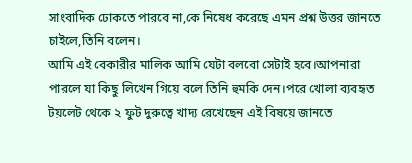সাংবাদিক ঢোকতে পারবে না,কে নিষেধ করেছে এমন প্রশ্ন উত্তর জানতে চাইলে,তিনি বলেন।
আমি এই বেকারীর মালিক আমি যেটা বলবো সেটাই হবে।আপনারা পারলে যা কিছু লিখেন গিয়ে বলে তিনি হুমকি দেন।পরে খোলা ব্যবহৃত টয়লেট থেকে ২ ফুট দুরুত্বে খাদ্য রেখেছেন এই বিষয়ে জানতে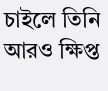চাইলে তিনি আরও ক্ষিপ্ত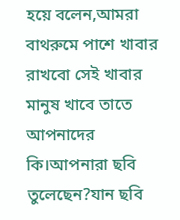হয়ে বলেন,আমরা বাথরুমে পাশে খাবার রাখবো সেই খাবার মানুষ খাবে তাতে আপনাদের কি।আপনারা ছবি তুলেছেন?যান ছবি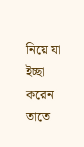নিয়ে যা ইচ্ছা করেন তাতে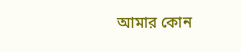আমার কোন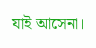যাই আসেনা।